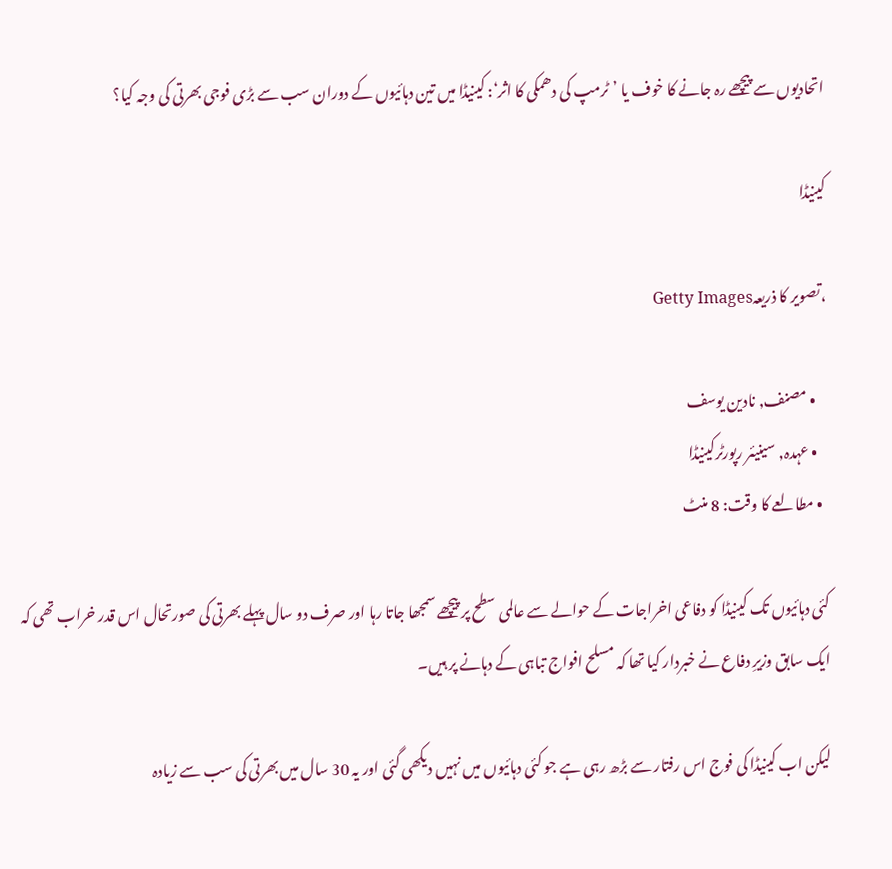اتحادیوں سے پیچھے رہ جانے کا خوف یا ’ٹرمپ کی دھمکی کا اثر‘: کینیڈا میں تین دہائیوں کے دوران سب سے بڑی فوجی بھرتی کی وجہ کیا؟

کینیڈا

،تصویر کا ذریعہGetty Images

    • مصنف, نادین یوسف
    • عہدہ, سینیئر رپورٹرکینیڈا
  • مطالعے کا وقت: 8 منٹ

کئی دہائیوں تک کینیڈا کو دفاعی اخراجات کے حوالے سے عالمی سطح پر پیچھے سمجھا جاتا رہا اور صرف دو سال پہلے بھرتی کی صورتحال اس قدر خراب تھی کہ ایک سابق وزیرِ دفاع نے خبردار کیا تھا کہ مسلح افواج تباہی کے دہانے پر ہیں۔

لیکن اب کینیڈا کی فوج اس رفتار سے بڑھ رہی ہے جو کئی دہائیوں میں نہیں دیکھی گئی اور یہ 30 سال میں بھرتی کی سب سے زیادہ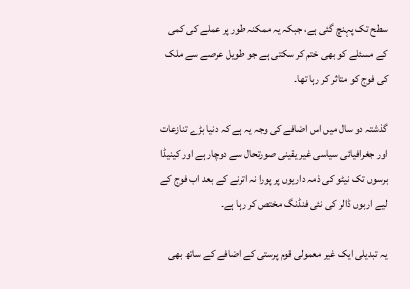سطح تک پہنچ گئی ہے، جبکہ یہ ممکنہ طور پر عملے کی کمی کے مسئلے کو بھی ختم کر سکتی ہے جو طویل عرصے سے ملک کی فوج کو متاثر کر رہا تھا۔

گذشتہ دو سال میں اس اضافے کی وجہ یہ ہے کہ دنیا بڑے تنازعات اور جغرافیائی سیاسی غیر یقینی صورتحال سے دوچار ہے اور کینیڈا برسوں تک نیٹو کی ذمہ داریوں پر پورا نہ اترنے کے بعد اب فوج کے لیے اربوں ڈالر کی نئی فنڈنگ مختص کر رہا ہے۔

یہ تبدیلی ایک غیر معمولی قوم پرستی کے اضافے کے ساتھ بھی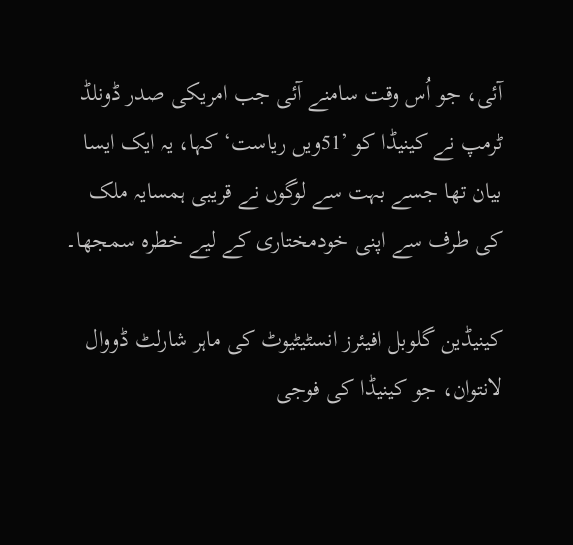آئی، جو اُس وقت سامنے آئی جب امریکی صدر ڈونلڈ ٹرمپ نے کینیڈا کو ’51ویں ریاست‘ کہا، یہ ایک ایسا بیان تھا جسے بہت سے لوگوں نے قریبی ہمسایہ ملک کی طرف سے اپنی خودمختاری کے لیے خطرہ سمجھا۔

کینیڈین گلوبل افیئرز انسٹیٹیوٹ کی ماہر شارلٹ ڈووال لانتوان، جو کینیڈا کی فوجی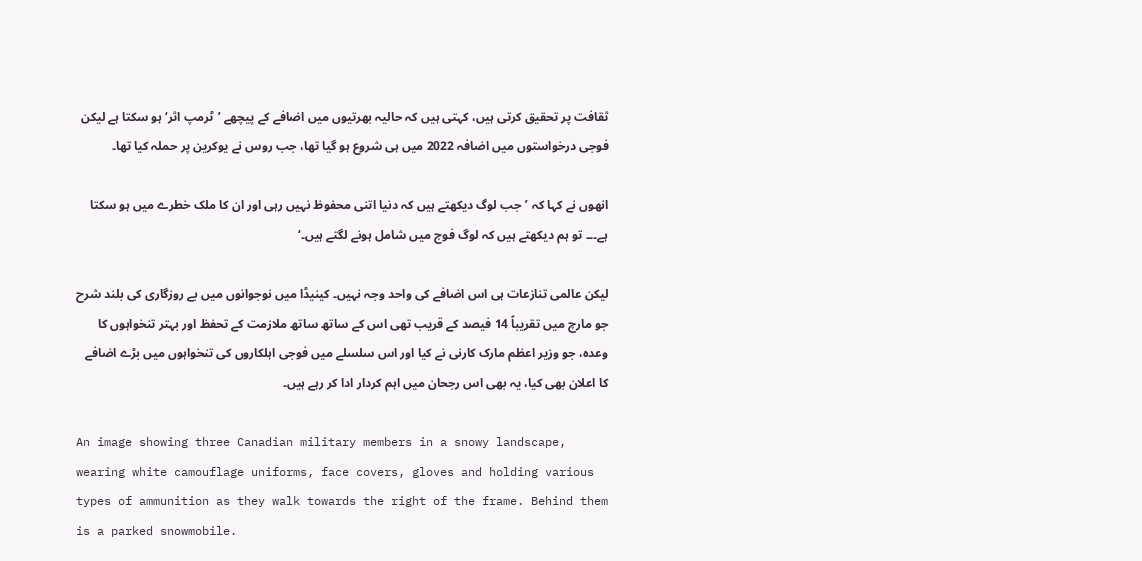ثقافت پر تحقیق کرتی ہیں، کہتی ہیں کہ حالیہ بھرتیوں میں اضافے کے پیچھے ’ٹرمپ اثر‘ ہو سکتا ہے لیکن فوجی درخواستوں میں اضافہ 2022 میں ہی شروع ہو گیا تھا، جب روس نے یوکرین پر حملہ کیا تھا۔

انھوں نے کہا کہ ’جب لوگ دیکھتے ہیں کہ دنیا اتنی محفوظ نہیں رہی اور ان کا ملک خطرے میں ہو سکتا ہے۔۔۔ تو ہم دیکھتے ہیں کہ لوگ فوج میں شامل ہونے لگتے ہیں۔‘

لیکن عالمی تنازعات ہی اس اضافے کی واحد وجہ نہیں۔ کینیڈا میں نوجوانوں میں بے روزگاری کی بلند شرح جو مارچ میں تقریباً 14 فیصد کے قریب تھی اس کے ساتھ ساتھ ملازمت کے تحفظ اور بہتر تنخواہوں کا وعدہ، جو وزیر اعظم مارک کارنی نے کیا اور اس سلسلے میں فوجی اہلکاروں کی تنخواہوں میں بڑے اضافے کا اعلان بھی کیا، یہ بھی اس رجحان میں اہم کردار ادا کر رہے ہیں۔

An image showing three Canadian military members in a snowy landscape, wearing white camouflage uniforms, face covers, gloves and holding various types of ammunition as they walk towards the right of the frame. Behind them is a parked snowmobile.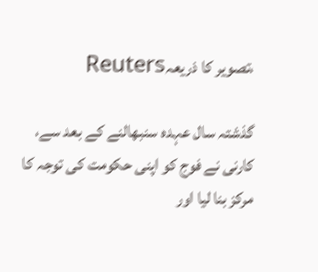،تصویر کا ذریعہReuters

گذشتہ سال عہدہ سنبھالنے کے بعد سے، کارنی نے فوج کو اپنی حکومت کی توجہ کا مرکز بنا لیا اور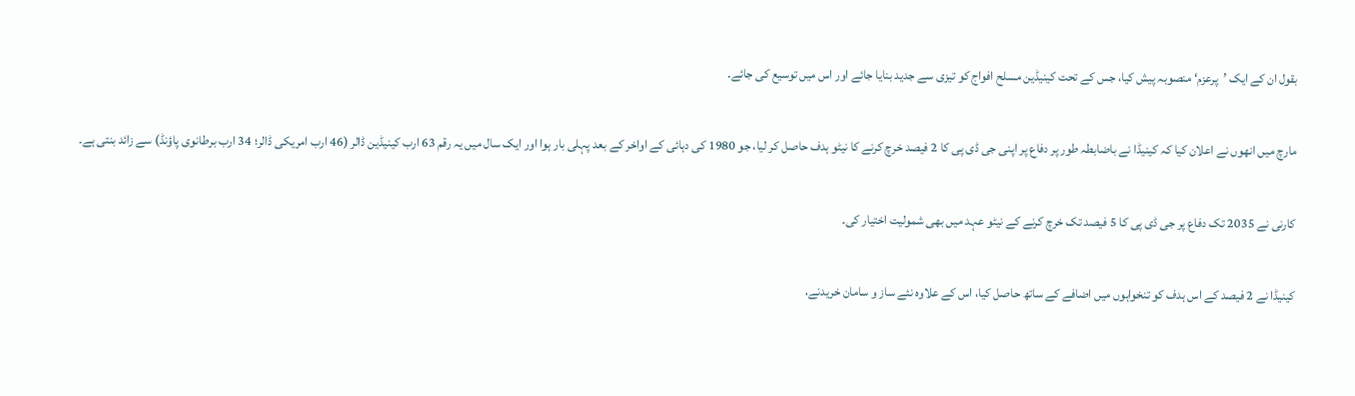بقول ان کے ایک ’پرعزم‘ منصوبہ پیش کیا، جس کے تحت کینیڈین مسلح افواج کو تیزی سے جدید بنایا جائے اور اس میں توسیع کی جائے۔

مارچ میں انھوں نے اعلان کیا کہ کینیڈا نے باضابطہ طور پر دفاع پر اپنی جی ڈی پی کا 2 فیصد خرچ کرنے کا نیٹو ہدف حاصل کر لیا، جو 1980 کی دہائی کے اواخر کے بعد پہلی بار ہوا اور ایک سال میں یہ رقم 63 ارب کینیڈین ڈالر (46 ارب امریکی ڈالر؛ 34 ارب برطانوی پاؤنڈ) سے زائد بنتی ہے۔

کارنی نے 2035 تک دفاع پر جی ڈی پی کا 5 فیصد تک خرچ کرنے کے نیٹو عہد میں بھی شمولیت اختیار کی۔

کینیڈا نے 2 فیصد کے اس ہدف کو تنخواہوں میں اضافے کے ساتھ حاصل کیا، اس کے علاوہ نئے ساز و سامان خریدنے،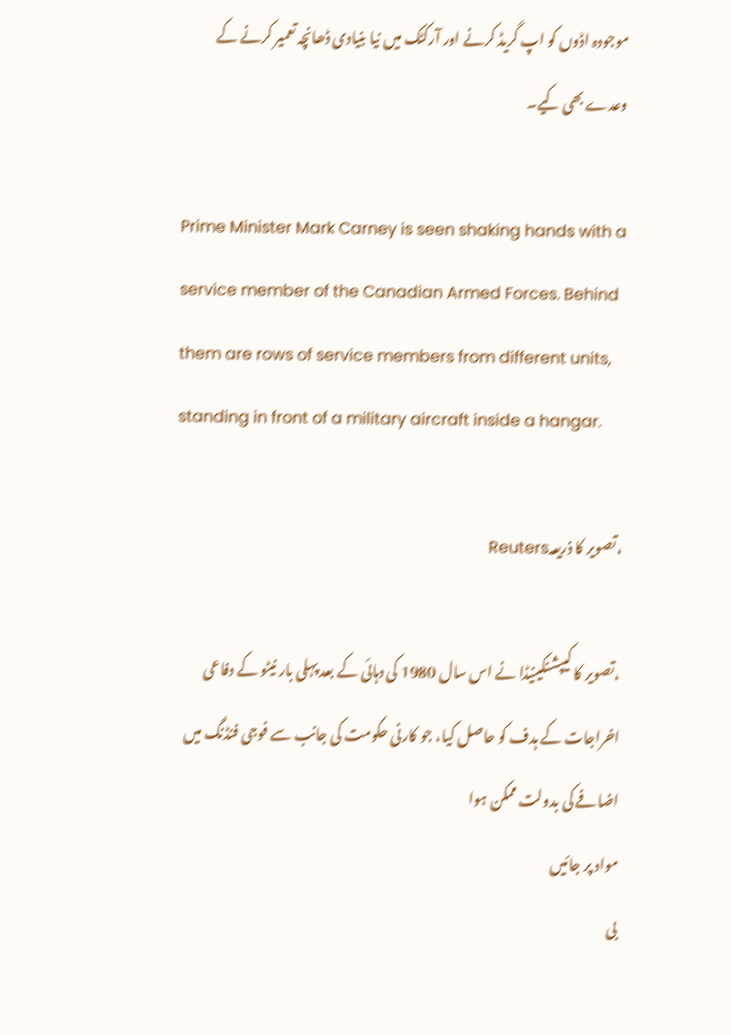موجودہ اڈوں کو اپ گریڈ کرنے اور آرکٹک میں نیا بنیادی ڈھانچہ تعمیر کرنے کے وعدے بھی کیے۔

Prime Minister Mark Carney is seen shaking hands with a service member of the Canadian Armed Forces. Behind them are rows of service members from different units, standing in front of a military aircraft inside a hangar.

،تصویر کا ذریعہReuters

،تصویر کا کیپشنکینیڈا نے اس سال 1980 کی دہائی کے بعد پہلی بار نیٹو کے دفاعی اخراجات کے ہدف کو حاصل کیا، جو کارنی حکومت کی جانب سے فوجی فنڈنگ میں اضافے کی بدولت ممکن ہوا
مواد پر جائیں
بی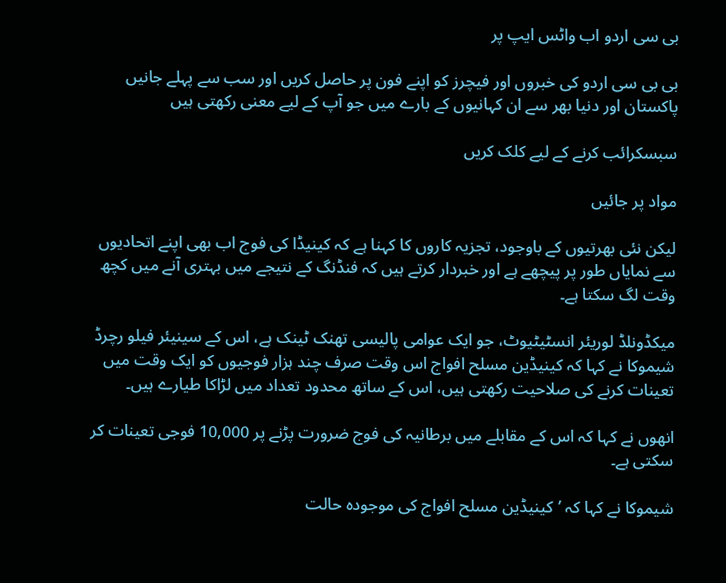بی سی اردو اب واٹس ایپ پر

بی بی سی اردو کی خبروں اور فیچرز کو اپنے فون پر حاصل کریں اور سب سے پہلے جانیں پاکستان اور دنیا بھر سے ان کہانیوں کے بارے میں جو آپ کے لیے معنی رکھتی ہیں

سبسکرائب کرنے کے لیے کلک کریں

مواد پر جائیں

لیکن نئی بھرتیوں کے باوجود، تجزیہ کاروں کا کہنا ہے کہ کینیڈا کی فوج اب بھی اپنے اتحادیوں سے نمایاں طور پر پیچھے ہے اور خبردار کرتے ہیں کہ فنڈنگ کے نتیجے میں بہتری آنے میں کچھ وقت لگ سکتا ہے۔

میکڈونلڈ لوریئر انسٹیٹیوٹ، جو ایک عوامی پالیسی تھنک ٹینک ہے، اس کے سینیئر فیلو رچرڈ شیموکا نے کہا کہ کینیڈین مسلح افواج اس وقت صرف چند ہزار فوجیوں کو ایک وقت میں تعینات کرنے کی صلاحیت رکھتی ہیں، اس کے ساتھ محدود تعداد میں لڑاکا طیارے ہیں۔

انھوں نے کہا کہ اس کے مقابلے میں برطانیہ کی فوج ضرورت پڑنے پر 10,000 فوجی تعینات کر سکتی ہے۔

شیموکا نے کہا کہ ’کینیڈین مسلح افواج کی موجودہ حالت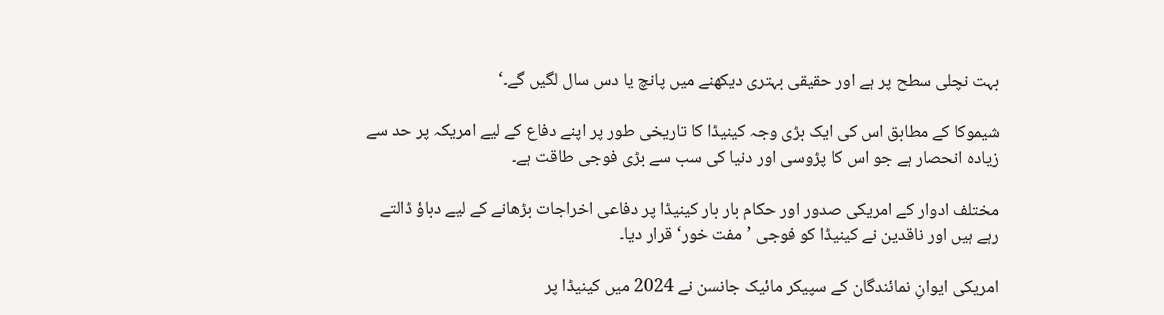بہت نچلی سطح پر ہے اور حقیقی بہتری دیکھنے میں پانچ یا دس سال لگیں گے۔‘

شیموکا کے مطابق اس کی ایک بڑی وجہ کینیڈا کا تاریخی طور پر اپنے دفاع کے لیے امریکہ پر حد سے زیادہ انحصار ہے جو اس کا پڑوسی اور دنیا کی سب سے بڑی فوجی طاقت ہے۔

مختلف ادوار کے امریکی صدور اور حکام بار بار کینیڈا پر دفاعی اخراجات بڑھانے کے لیے دباؤ ڈالتے رہے ہیں اور ناقدین نے کینیڈا کو فوجی ’مفت خور‘ قرار دیا۔

امریکی ایوانِ نمائندگان کے سپیکر مائیک جانسن نے 2024 میں کینیڈا پر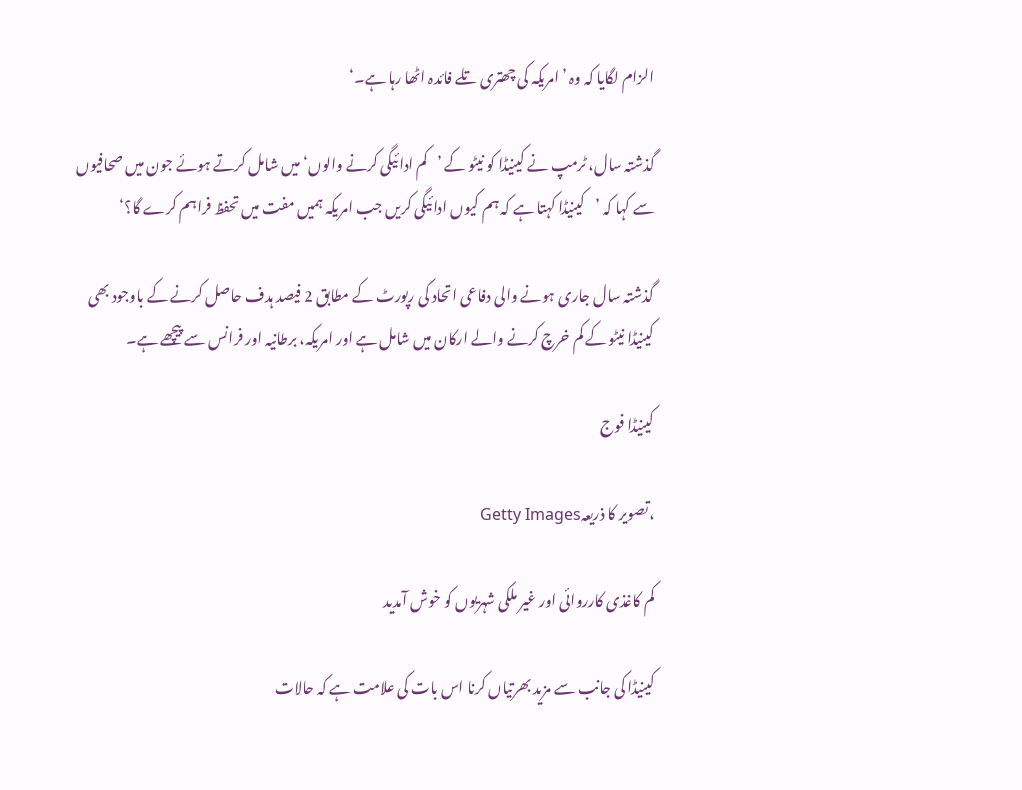الزام لگایا کہ وہ ’امریکہ کی چھتری تلے فائدہ اٹھا رہا ہے۔‘

گذشتہ سال، ٹرمپ نے کینیڈا کو نیٹو کے ’کم ادائیگی کرنے والوں‘ میں شامل کرتے ہوئے جون میں صحافیوں سے کہا کہ ’کینیڈا کہتا ہے کہ ہم کیوں ادائیگی کریں جب امریکہ ہمیں مفت میں تحفظ فراہم کرے گا؟‘

گذشتہ سال جاری ہونے والی دفاعی اتحاد کی رپورٹ کے مطابق 2 فیصد ہدف حاصل کرنے کے باوجود بھی کینیڈا نیٹو کے کم خرچ کرنے والے ارکان میں شامل ہے اور امریکہ، برطانیہ اور فرانس سے پیچھے ہے۔

کینیڈا فوج

،تصویر کا ذریعہGetty Images

کم کاغذی کارروائی اور غیر ملکی شہریوں کو خوش آمدید

کینیڈا کی جانب سے مزید بھرتیاں کرنا اس بات کی علامت ہے کہ حالات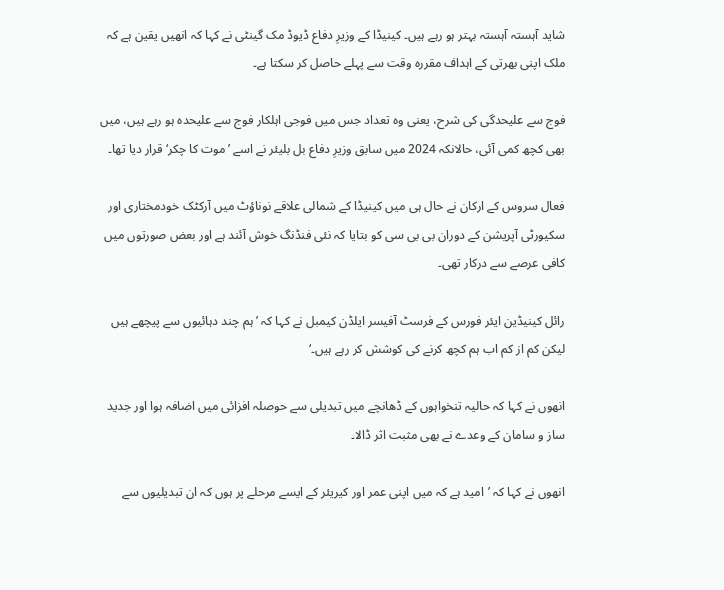شاید آہستہ آہستہ بہتر ہو رہے ہیں۔ کینیڈا کے وزیرِ دفاع ڈیوڈ مک گینٹی نے کہا کہ انھیں یقین ہے کہ ملک اپنی بھرتی کے اہداف مقررہ وقت سے پہلے حاصل کر سکتا ہے۔

فوج سے علیحدگی کی شرح، یعنی وہ تعداد جس میں فوجی اہلکار فوج سے علیحدہ ہو رہے ہیں، میں بھی کچھ کمی آئی، حالانکہ 2024 میں سابق وزیرِ دفاع بل بلیئر نے اسے ’موت کا چکر‘ قرار دیا تھا۔

فعال سروس کے ارکان نے حال ہی میں کینیڈا کے شمالی علاقے نوناؤٹ میں آرکٹک خودمختاری اور سکیورٹی آپریشن کے دوران بی بی سی کو بتایا کہ نئی فنڈنگ خوش آئند ہے اور بعض صورتوں میں کافی عرصے سے درکار تھی۔

رائل کینیڈین ایئر فورس کے فرسٹ آفیسر ایلڈن کیمبل نے کہا کہ ’ہم چند دہائیوں سے پیچھے ہیں لیکن کم از کم اب ہم کچھ کرنے کی کوشش کر رہے ہیں۔‘

انھوں نے کہا کہ حالیہ تنخواہوں کے ڈھانچے میں تبدیلی سے حوصلہ افزائی میں اضافہ ہوا اور جدید ساز و سامان کے وعدے نے بھی مثبت اثر ڈالا۔

انھوں نے کہا کہ ’امید ہے کہ میں اپنی عمر اور کیریئر کے ایسے مرحلے پر ہوں کہ ان تبدیلیوں سے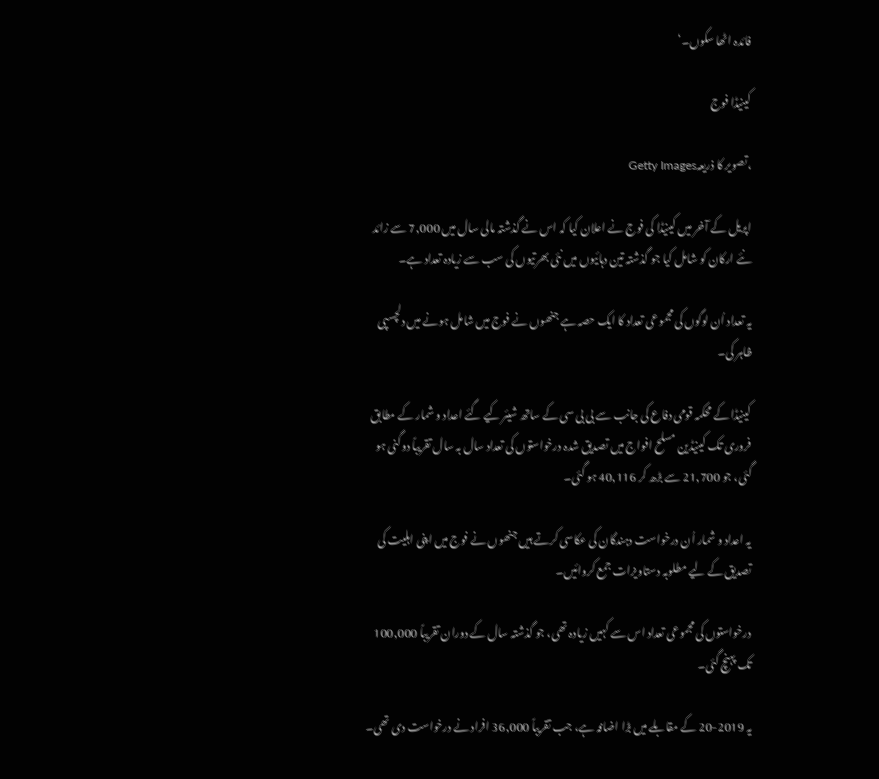فائدہ اٹھا سکوں۔‘

کینیڈا فوج

،تصویر کا ذریعہGetty Images

اپریل کے آخر میں کینیڈا کی فوج نے اعلان کیا کہ اس نے گذشتہ مالی سال میں 7,000 سے زائد نئے ارکان کو شامل کیا جو گذشتہ تین دہائیوں میں نئی بھرتیوں کی سب سے زیادہ تعداد ہے۔

یہ تعداد اُن لوگوں کی مجموعی تعداد کا ایک حصہ ہے جنھوں نے فوج میں شامل ہونے میں دلچسپی ظاہر کی۔

کینیڈا کے محکمہ قومی دفاع کی جانب سے بی بی سی کے ساتھ شیئر کیے گئے اعداد و شمار کے مطابق فروری تک کینیڈین مسلح افواج میں تصدیق شدہ درخواستوں کی تعداد سال بہ سال تقریباً دوگنی ہو گئی، جو 21,700 سے بڑھ کر 40,116 ہو گئی۔

یہ اعداد و شمار اُن درخواست دہندگان کی عکاسی کرتے ہیں جنھوں نے فوج میں اپنی اہلیت کی تصدیق کے لیے مطلوبہ دستاویزات جمع کروائیں۔

درخواستوں کی مجموعی تعداد اس سے کہیں زیادہ تھی، جو گذشتہ سال کے دوران تقریباً 100,000 تک پہنچ گئی۔

یہ 2019-20 کے مقابلے میں بڑا اضافہ ہے، جب تقریباً 36,000 افراد نے درخواست دی تھی۔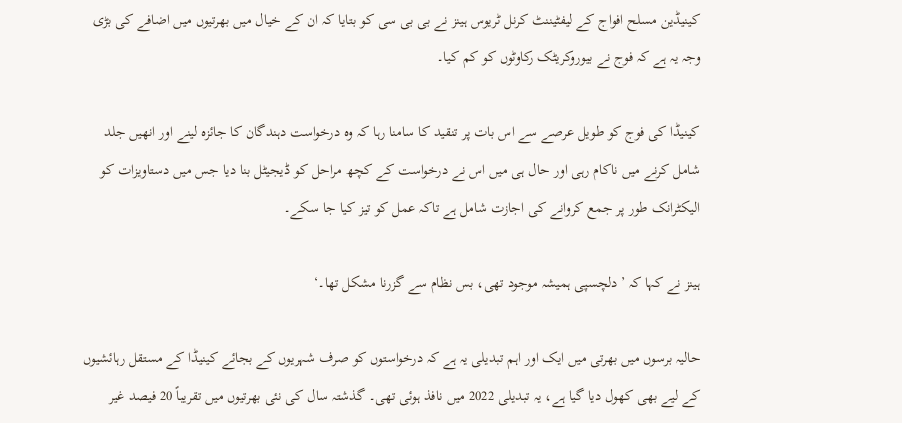کینیڈین مسلح افواج کے لیفٹیننٹ کرنل ٹریوس ہینز نے بی بی سی کو بتایا کہ ان کے خیال میں بھرتیوں میں اضافے کی بڑی وجہ یہ ہے کہ فوج نے بیوروکریٹک رکاوٹوں کو کم کیا۔

کینیڈا کی فوج کو طویل عرصے سے اس بات پر تنقید کا سامنا رہا کہ وہ درخواست دہندگان کا جائزہ لینے اور انھیں جلد شامل کرنے میں ناکام رہی اور حال ہی میں اس نے درخواست کے کچھ مراحل کو ڈیجیٹل بنا دیا جس میں دستاویزات کو الیکٹرانک طور پر جمع کروانے کی اجازت شامل ہے تاکہ عمل کو تیز کیا جا سکے۔

ہینز نے کہا کہ ’دلچسپی ہمیشہ موجود تھی، بس نظام سے گزرنا مشکل تھا۔‘

حالیہ برسوں میں بھرتی میں ایک اور اہم تبدیلی یہ ہے کہ درخواستوں کو صرف شہریوں کے بجائے کینیڈا کے مستقل رہائشیوں کے لیے بھی کھول دیا گیا ہے، یہ تبدیلی 2022 میں نافذ ہوئی تھی۔ گذشتہ سال کی نئی بھرتیوں میں تقریباً 20 فیصد غیر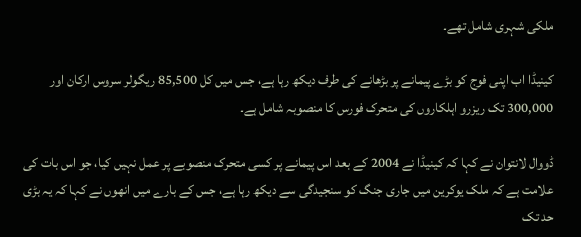ملکی شہری شامل تھے۔

کینیڈا اب اپنی فوج کو بڑے پیمانے پر بڑھانے کی طرف دیکھ رہا ہے، جس میں کل 85,500 ریگولر سروس ارکان اور 300,000 تک ریزرو اہلکاروں کی متحرک فورس کا منصوبہ شامل ہے۔

ڈووال لانتوان نے کہا کہ کینیڈا نے 2004 کے بعد اس پیمانے پر کسی متحرک منصوبے پر عمل نہیں کیا، جو اس بات کی علامت ہے کہ ملک یوکرین میں جاری جنگ کو سنجیدگی سے دیکھ رہا ہے، جس کے بارے میں انھوں نے کہا کہ یہ بڑی حد تک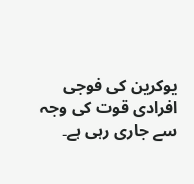یوکرین کی فوجی افرادی قوت کی وجہ سے جاری رہی ہے۔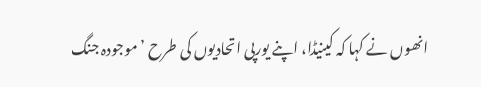انھوں نے کہا کہ کینیڈا، اپنے یورپی اتحادیوں کی طرح ’موجودہ جنگ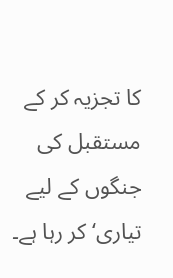کا تجزیہ کر کے مستقبل کی جنگوں کے لیے تیاری‘ کر رہا ہے۔